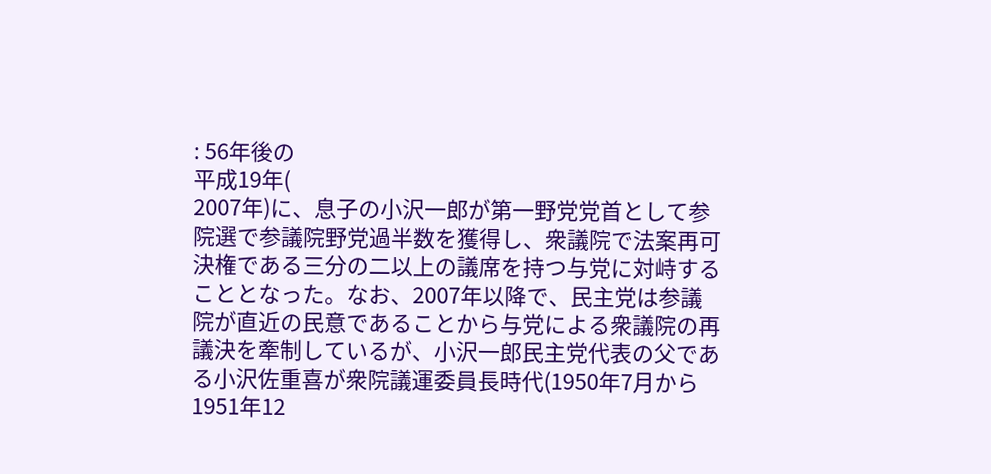: 56年後の
平成19年(
2007年)に、息子の小沢一郎が第一野党党首として参院選で参議院野党過半数を獲得し、衆議院で法案再可決権である三分の二以上の議席を持つ与党に対峙することとなった。なお、2007年以降で、民主党は参議院が直近の民意であることから与党による衆議院の再議決を牽制しているが、小沢一郎民主党代表の父である小沢佐重喜が衆院議運委員長時代(1950年7月から1951年12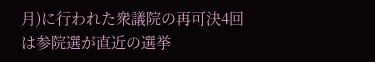月)に行われた衆議院の再可決4回は参院選が直近の選挙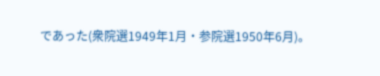であった(衆院選1949年1月・参院選1950年6月)。